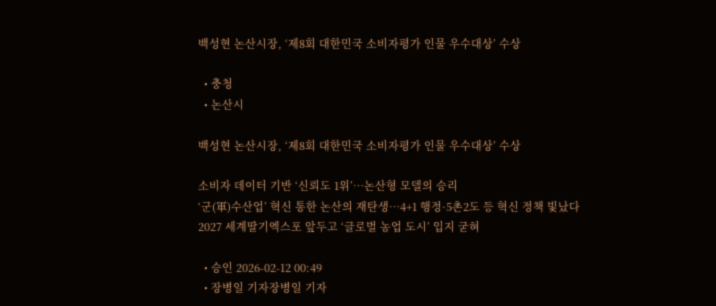백성현 논산시장, ‘제8회 대한민국 소비자평가 인물 우수대상’ 수상

  • 충청
  • 논산시

백성현 논산시장, ‘제8회 대한민국 소비자평가 인물 우수대상’ 수상

소비자 데이터 기반 ‘신뢰도 1위’…논산형 모델의 승리
‘군(軍)수산업’ 혁신 통한 논산의 재탄생…4+1 행정·5촌2도 등 혁신 정책 빛났다
2027 세계딸기엑스포 앞두고 ‘글로벌 농업 도시’ 입지 굳혀

  • 승인 2026-02-12 00:49
  • 장병일 기자장병일 기자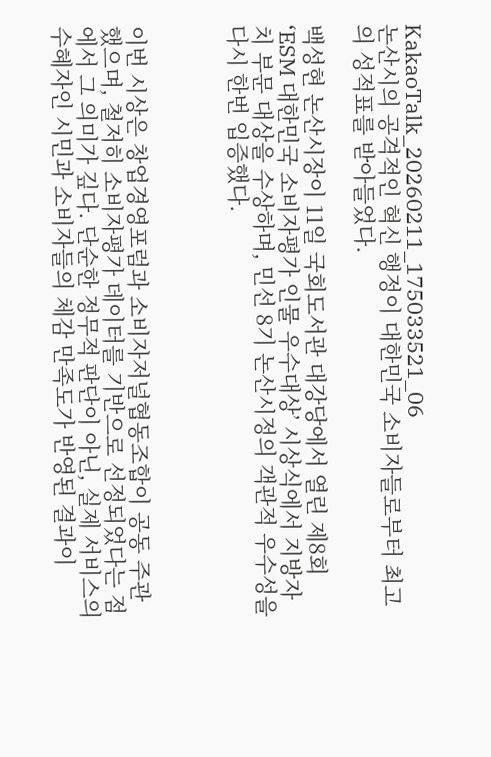KakaoTalk_20260211_175033521_06
논산시의 공격적인 혁신 행정이 대한민국 소비자들로부터 최고의 성적표를 받아들었다.

백성현 논산시장이 11일 국회도서관 대강당에서 열린 제8회 ‘ESM 대한민국 소비자평가 인물 우수대상’ 시상식에서 지방자치 부문 대상을 수상하며, 민선 8기 논산시정의 객관적 우수성을 다시 한번 입증했다.



이번 시상은 창업경영포럼과 소비자저널협동조합이 공동 주관했으며, 철저히 소비자평가 데이터를 기반으로 선정되었다는 점에서 그 의미가 깊다. 단순한 정무적 판단이 아닌, 실제 서비스의 수혜자인 시민과 소비자들의 체감 만족도가 반영된 결과이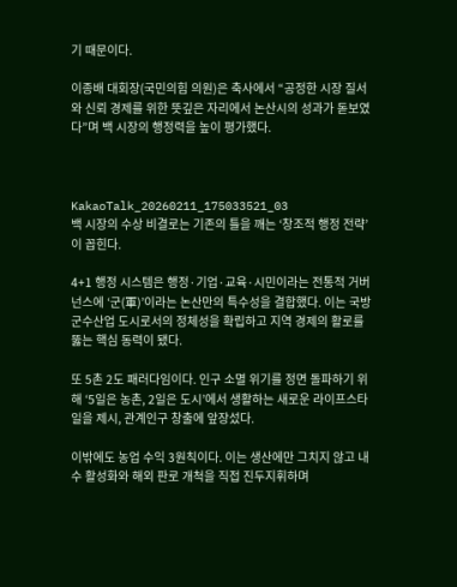기 때문이다.

이종배 대회장(국민의힘 의원)은 축사에서 “공정한 시장 질서와 신뢰 경제를 위한 뜻깊은 자리에서 논산시의 성과가 돋보였다”며 백 시장의 행정력을 높이 평가했다.



KakaoTalk_20260211_175033521_03
백 시장의 수상 비결로는 기존의 틀을 깨는 ‘창조적 행정 전략’이 꼽힌다.

4+1 행정 시스템은 행정·기업·교육·시민이라는 전통적 거버넌스에 ‘군(軍)’이라는 논산만의 특수성을 결합했다. 이는 국방군수산업 도시로서의 정체성을 확립하고 지역 경제의 활로를 뚫는 핵심 동력이 됐다.

또 5촌 2도 패러다임이다. 인구 소멸 위기를 정면 돌파하기 위해 ‘5일은 농촌, 2일은 도시’에서 생활하는 새로운 라이프스타일을 제시, 관계인구 창출에 앞장섰다.

이밖에도 농업 수익 3원칙이다. 이는 생산에만 그치지 않고 내수 활성화와 해외 판로 개척을 직접 진두지휘하며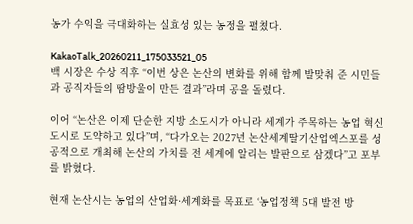농가 수익을 극대화하는 실효성 있는 농정을 펼쳤다.

KakaoTalk_20260211_175033521_05
백 시장은 수상 직후 “이번 상은 논산의 변화를 위해 함께 발맞춰 준 시민들과 공직자들의 땀방울이 만든 결과”라며 공을 돌렸다.

이어 “논산은 이제 단순한 지방 소도시가 아니라 세계가 주목하는 농업 혁신 도시로 도약하고 있다”며, “다가오는 2027년 논산세계딸기산업엑스포를 성공적으로 개최해 논산의 가치를 전 세계에 알리는 발판으로 삼겠다”고 포부를 밝혔다.

현재 논산시는 농업의 산업화·세계화를 목표로 ‘농업정책 5대 발전 방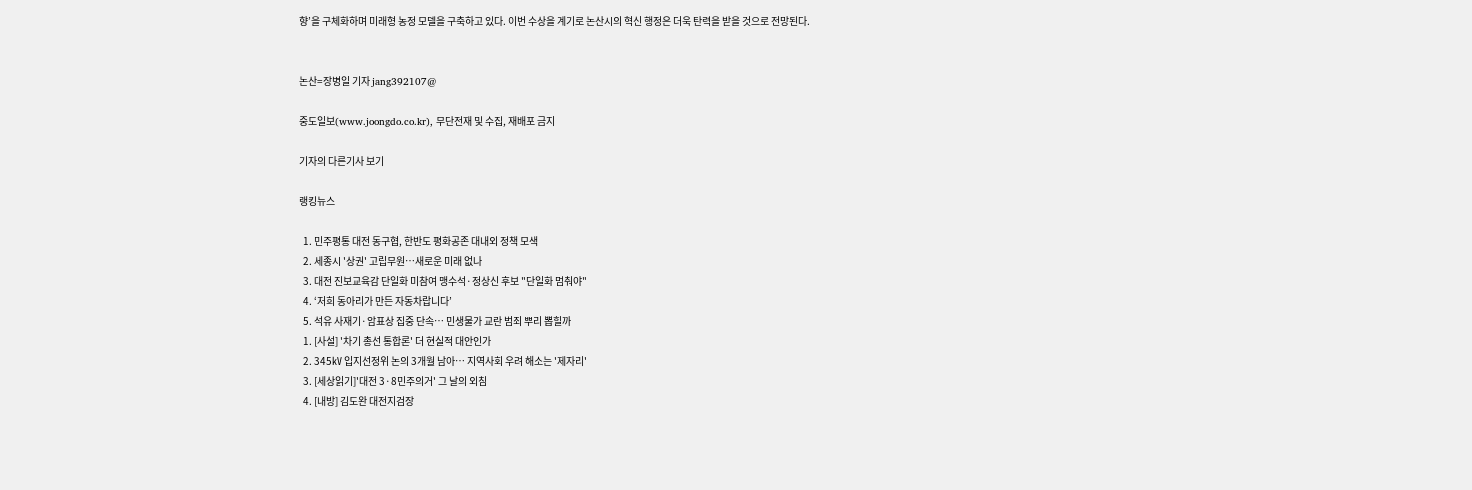향’을 구체화하며 미래형 농정 모델을 구축하고 있다. 이번 수상을 계기로 논산시의 혁신 행정은 더욱 탄력을 받을 것으로 전망된다.


논산=장병일 기자 jang392107@

중도일보(www.joongdo.co.kr), 무단전재 및 수집, 재배포 금지

기자의 다른기사 보기

랭킹뉴스

  1. 민주평통 대전 동구협, 한반도 평화공존 대내외 정책 모색
  2. 세종시 '상권' 고립무원…새로운 미래 없나
  3. 대전 진보교육감 단일화 미참여 맹수석·정상신 후보 "단일화 멈춰야"
  4. ‘저희 동아리가 만든 자동차랍니다’
  5. 석유 사재기·암표상 집중 단속… 민생물가 교란 범죄 뿌리 뽑힐까
  1. [사설] '차기 총선 통합론' 더 현실적 대안인가
  2. 345㎸ 입지선정위 논의 3개월 남아… 지역사회 우려 해소는 '제자리'
  3. [세상읽기]'대전 3·8민주의거' 그 날의 외침
  4. [내방] 김도완 대전지검장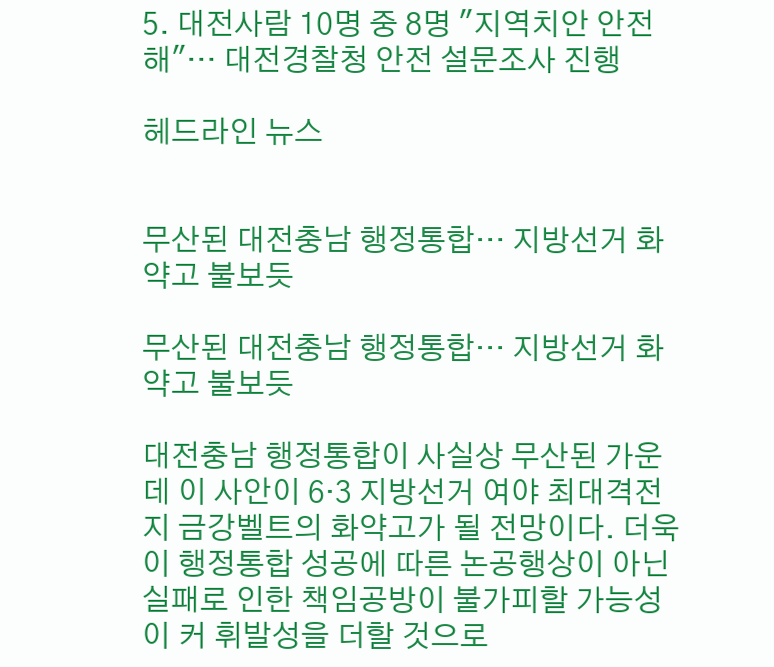5. 대전사람 10명 중 8명 "지역치안 안전해"… 대전경찰청 안전 설문조사 진행

헤드라인 뉴스


무산된 대전충남 행정통합… 지방선거 화약고 불보듯

무산된 대전충남 행정통합… 지방선거 화약고 불보듯

대전충남 행정통합이 사실상 무산된 가운데 이 사안이 6·3 지방선거 여야 최대격전지 금강벨트의 화약고가 될 전망이다. 더욱이 행정통합 성공에 따른 논공행상이 아닌 실패로 인한 책임공방이 불가피할 가능성이 커 휘발성을 더할 것으로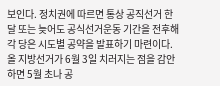보인다. 정치권에 따르면 통상 공직선거 한 달 또는 늦어도 공식선거운동 기간을 전후해 각 당은 시도별 공약을 발표하기 마련이다. 올 지방선거가 6월 3일 치러지는 점을 감안하면 5월 초나 공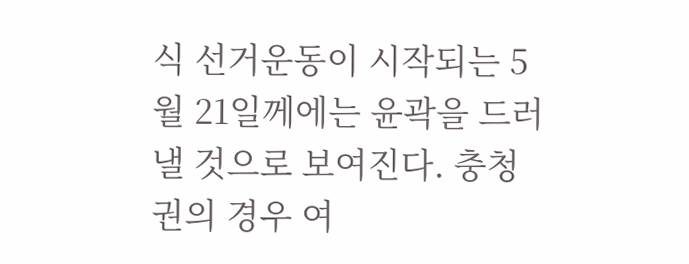식 선거운동이 시작되는 5월 21일께에는 윤곽을 드러낼 것으로 보여진다. 충청권의 경우 여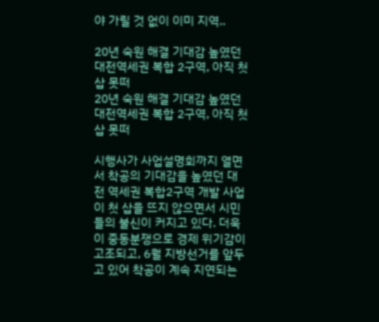야 가릴 것 없이 이미 지역..

20년 숙원 해결 기대감 높였던 대전역세권 복합 2구역, 아직 첫 삽 못떠
20년 숙원 해결 기대감 높였던 대전역세권 복합 2구역, 아직 첫 삽 못떠

시행사가 사업설명회까지 열면서 착공의 기대감을 높였던 대전 역세권 복합2구역 개발 사업이 첫 삽을 뜨지 않으면서 시민들의 불신이 커지고 있다. 더욱이 중동분쟁으로 경제 위기감이 고조되고, 6월 지방선거를 앞두고 있어 착공이 계속 지연되는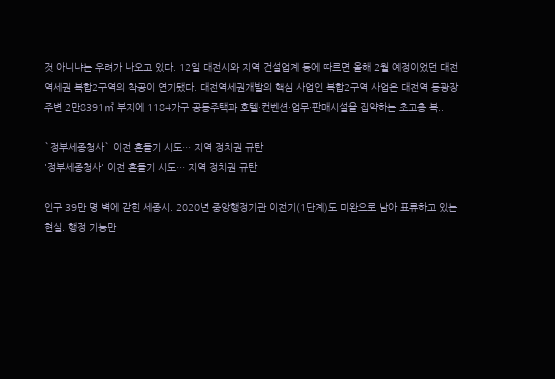것 아니냐는 우려가 나오고 있다. 12일 대전시와 지역 건설업계 등에 따르면 올해 2월 예정이었던 대전 역세권 복합2구역의 착공이 연기됐다. 대전역세권개발의 핵심 사업인 복합2구역 사업은 대전역 동광장 주변 2만8391㎡ 부지에 1184가구 공동주택과 호텔·컨벤션·업무·판매시설을 집약하는 초고층 복..

`정부세종청사` 이전 흔들기 시도… 지역 정치권 규탄
'정부세종청사' 이전 흔들기 시도… 지역 정치권 규탄

인구 39만 명 벽에 갇힌 세종시. 2020년 중앙행정기관 이전기(1단계)도 미완으로 남아 표류하고 있는 현실. 행정 기능만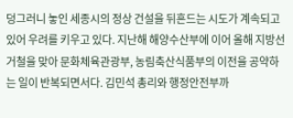덩그러니 놓인 세종시의 정상 건설을 뒤흔드는 시도가 계속되고 있어 우려를 키우고 있다. 지난해 해양수산부에 이어 올해 지방선거철을 맞아 문화체육관광부, 농림축산식품부의 이전을 공약하는 일이 반복되면서다. 김민석 총리와 행정안전부까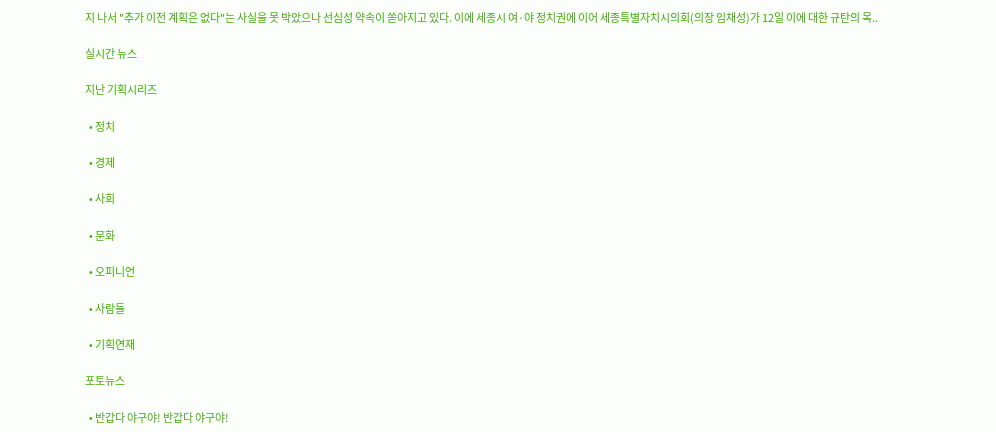지 나서 "추가 이전 계획은 없다"는 사실을 못 박았으나 선심성 약속이 쏟아지고 있다. 이에 세종시 여·야 정치권에 이어 세종특별자치시의회(의장 임채성)가 12일 이에 대한 규탄의 목..

실시간 뉴스

지난 기획시리즈

  • 정치

  • 경제

  • 사회

  • 문화

  • 오피니언

  • 사람들

  • 기획연재

포토뉴스

  • 반갑다 야구야! 반갑다 야구야!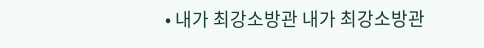• 내가 최강소방관 내가 최강소방관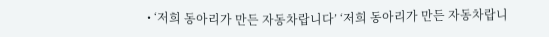• ‘저희 동아리가 만든 자동차랍니다’ ‘저희 동아리가 만든 자동차랍니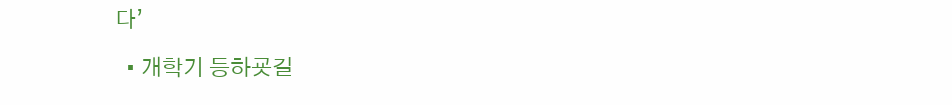다’

  • 개학기 등하굣길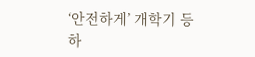‘안전하게’ 개학기 등하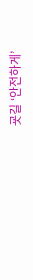굣길 ‘안전하게’